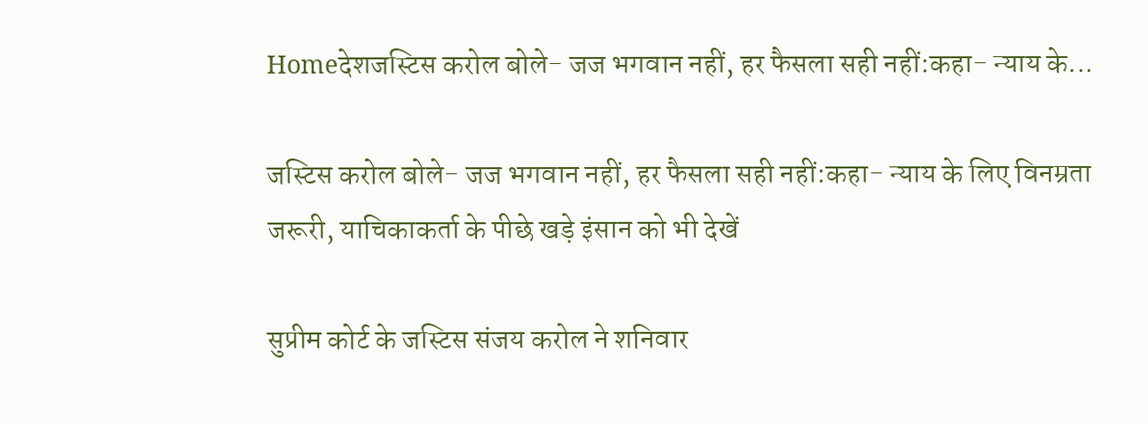Homeदेशजस्टिस करोल बोले- जज भगवान नहीं, हर फैसला सही नहीं:कहा- न्याय के...

जस्टिस करोल बोले- जज भगवान नहीं, हर फैसला सही नहीं:कहा- न्याय के लिए विनम्रता जरूरी, याचिकाकर्ता के पीछे खड़े इंसान को भी देखें

सुप्रीम कोर्ट के जस्टिस संजय करोल ने शनिवार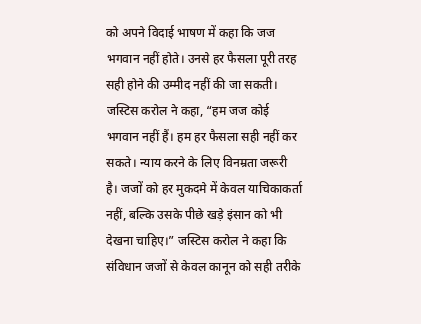को अपने विदाई भाषण में कहा कि जज भगवान नहीं होते। उनसे हर फैसला पूरी तरह सही होने की उम्मीद नहीं की जा सकती। जस्टिस करोल ने कहा, “हम जज कोई भगवान नहीं हैं। हम हर फैसला सही नहीं कर सकते। न्याय करने के लिए विनम्रता जरूरी है। जजों को हर मुकदमे में केवल याचिकाकर्ता नहीं, बल्कि उसके पीछे खड़े इंसान को भी देखना चाहिए।” जस्टिस करोल ने कहा कि संविधान जजों से केवल कानून को सही तरीके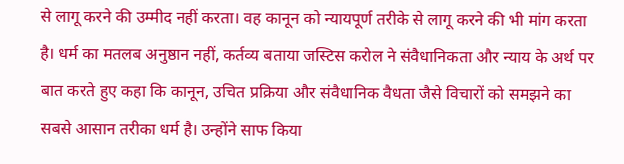से लागू करने की उम्मीद नहीं करता। वह कानून को न्यायपूर्ण तरीके से लागू करने की भी मांग करता है। धर्म का मतलब अनुष्ठान नहीं, कर्तव्य बताया जस्टिस करोल ने संवैधानिकता और न्याय के अर्थ पर बात करते हुए कहा कि कानून, उचित प्रक्रिया और संवैधानिक वैधता जैसे विचारों को समझने का सबसे आसान तरीका धर्म है। उन्होंने साफ किया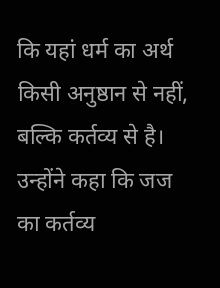कि यहां धर्म का अर्थ किसी अनुष्ठान से नहीं, बल्कि कर्तव्य से है। उन्होंने कहा कि जज का कर्तव्य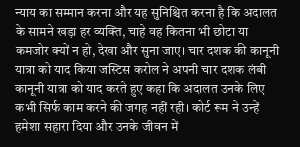न्याय का सम्मान करना और यह सुनिश्चित करना है कि अदालत के सामने खड़ा हर व्यक्ति, चाहे वह कितना भी छोटा या कमजोर क्यों न हो, देखा और सुना जाए। चार दशक की कानूनी यात्रा को याद किया जस्टिस करोल ने अपनी चार दशक लंबी कानूनी यात्रा को याद करते हुए कहा कि अदालत उनके लिए कभी सिर्फ काम करने की जगह नहीं रही। कोर्ट रूम ने उन्हें हमेशा सहारा दिया और उनके जीवन में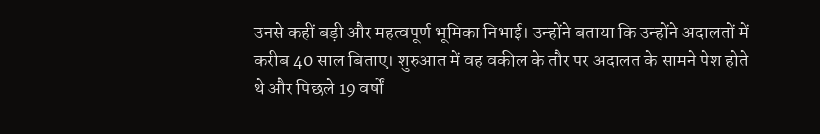उनसे कहीं बड़ी और महत्वपूर्ण भूमिका निभाई। उन्होंने बताया कि उन्होंने अदालतों में करीब 40 साल बिताए। शुरुआत में वह वकील के तौर पर अदालत के सामने पेश होते थे और पिछले 19 वर्षों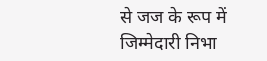से जज के रूप में जिम्मेदारी निभा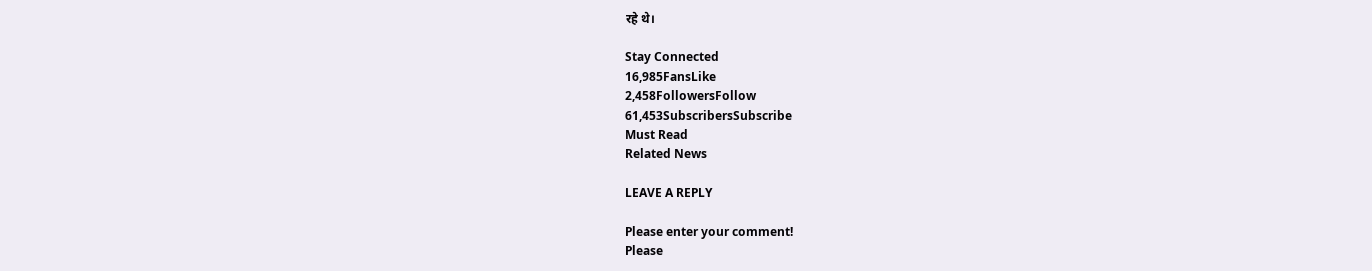रहे थे।

Stay Connected
16,985FansLike
2,458FollowersFollow
61,453SubscribersSubscribe
Must Read
Related News

LEAVE A REPLY

Please enter your comment!
Please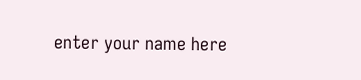enter your name here